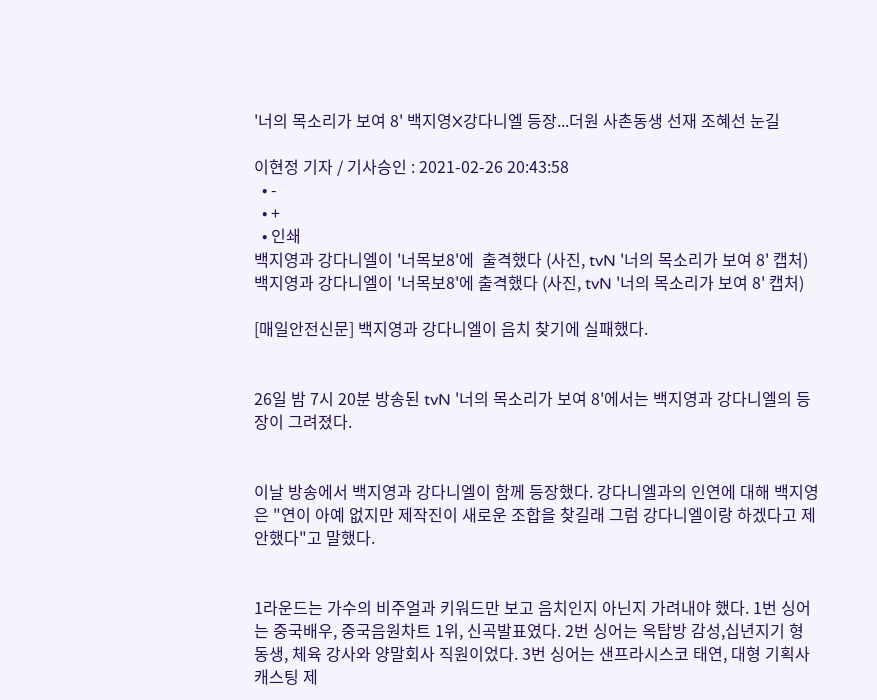'너의 목소리가 보여 8' 백지영X강다니엘 등장...더원 사촌동생 선재 조혜선 눈길

이현정 기자 / 기사승인 : 2021-02-26 20:43:58
  • -
  • +
  • 인쇄
백지영과 강다니엘이 '너목보8'에  출격했다 (사진, tvN '너의 목소리가 보여 8' 캡처)
백지영과 강다니엘이 '너목보8'에 출격했다 (사진, tvN '너의 목소리가 보여 8' 캡처)

[매일안전신문] 백지영과 강다니엘이 음치 찾기에 실패했다.


26일 밤 7시 20분 방송된 tvN '너의 목소리가 보여 8'에서는 백지영과 강다니엘의 등장이 그려졌다.


이날 방송에서 백지영과 강다니엘이 함께 등장했다. 강다니엘과의 인연에 대해 백지영은 "연이 아예 없지만 제작진이 새로운 조합을 찾길래 그럼 강다니엘이랑 하겠다고 제안했다"고 말했다.


1라운드는 가수의 비주얼과 키워드만 보고 음치인지 아닌지 가려내야 했다. 1번 싱어는 중국배우, 중국음원차트 1위, 신곡발표였다. 2번 싱어는 옥탑방 감성,십년지기 형 동생, 체육 강사와 양말회사 직원이었다. 3번 싱어는 샌프라시스코 태연, 대형 기획사 캐스팅 제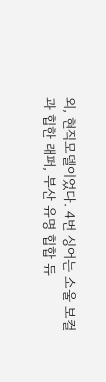외, 현직모델이었다. 4번 싱어는 소울 보컬과 힙한 래퍼, 부산 유명 힙합 듀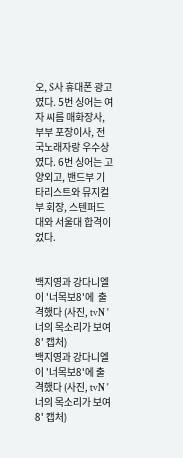오, S사 휴대폰 광고였다. 5번 싱어는 여자 씨름 매화장사, 부부 포장이사, 전국노래자랑 우수상였다. 6번 싱어는 고양외고, 밴드부 기타리스트와 뮤지컬부 회장, 스텐퍼드대와 서울대 합격이었다.


백지영과 강다니엘이 '너목보8'에  출격했다 (사진, tvN '너의 목소리가 보여 8' 캡처)
백지영과 강다니엘이 '너목보8'에 출격했다 (사진, tvN '너의 목소리가 보여 8' 캡처)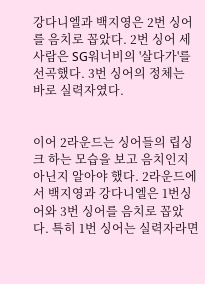강다니엘과 백지영은 2번 싱어를 음치로 꼽았다. 2번 싱어 세 사람은 SG워너비의 '살다가'를 선곡했다. 3번 싱어의 정체는 바로 실력자였다.


이어 2라운드는 싱어들의 립싱크 하는 모습을 보고 음치인지 아닌지 알아야 했다. 2라운드에서 백지영과 강다니엘은 1번싱어와 3번 싱어를 음치로 꼽았다. 특히 1번 싱어는 실력자라면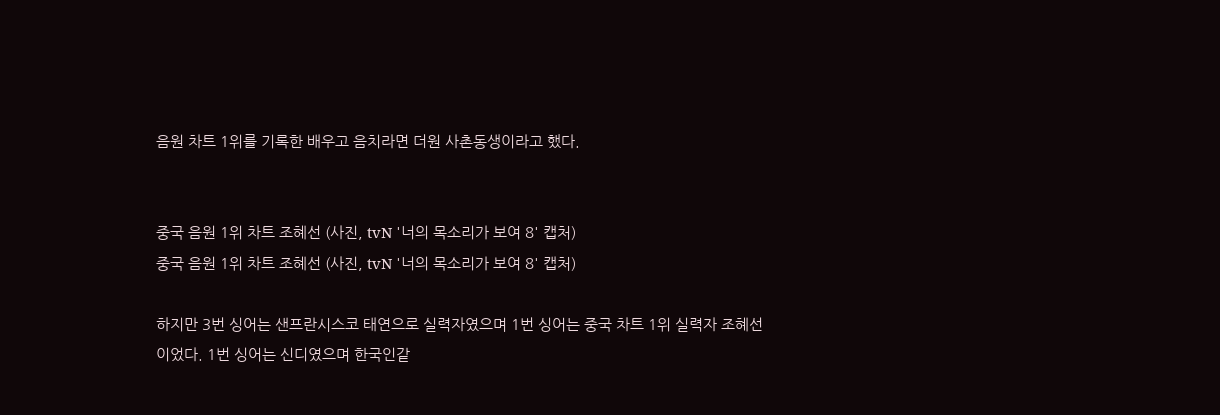음원 차트 1위를 기록한 배우고 음치라면 더원 사촌동생이라고 했다.


중국 음원 1위 차트 조혜선 (사진, tvN '너의 목소리가 보여 8' 캡처)
중국 음원 1위 차트 조혜선 (사진, tvN '너의 목소리가 보여 8' 캡처)

하지만 3번 싱어는 샌프란시스코 태연으로 실력자였으며 1번 싱어는 중국 차트 1위 실력자 조혜선이었다. 1번 싱어는 신디였으며 한국인같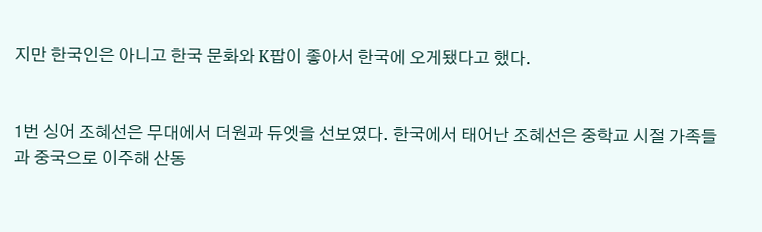지만 한국인은 아니고 한국 문화와 K팝이 좋아서 한국에 오게됐다고 했다.


1번 싱어 조혜선은 무대에서 더원과 듀엣을 선보였다. 한국에서 태어난 조혜선은 중학교 시절 가족들과 중국으로 이주해 산동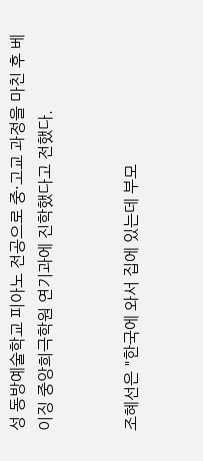성 동방예술학교 피아노 전공으로 중·고교 과정을 마친 후 베이징 중앙희극학원 연기과에 진학했다고 전했다.


조혜선은 "한국에 와서 집에 있는데 부모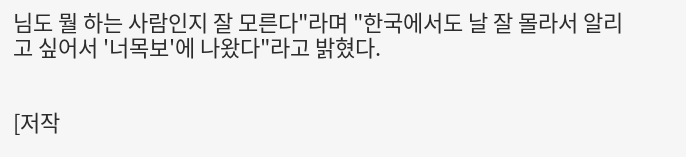님도 뭘 하는 사람인지 잘 모른다"라며 "한국에서도 날 잘 몰라서 알리고 싶어서 '너목보'에 나왔다"라고 밝혔다.


[저작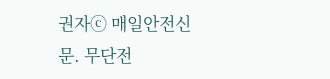권자ⓒ 매일안전신문. 무단전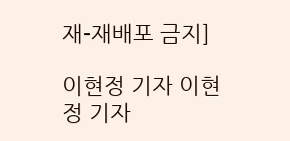재-재배포 금지]

이현정 기자 이현정 기자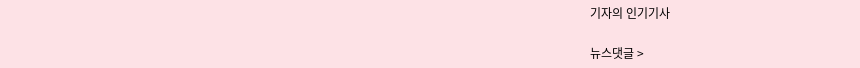기자의 인기기사

뉴스댓글 >